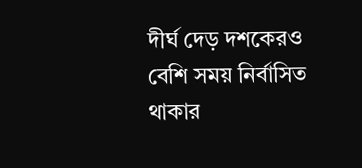দীর্ঘ দেড় দশকেরও বেশি সময় নির্বাসিত থাকার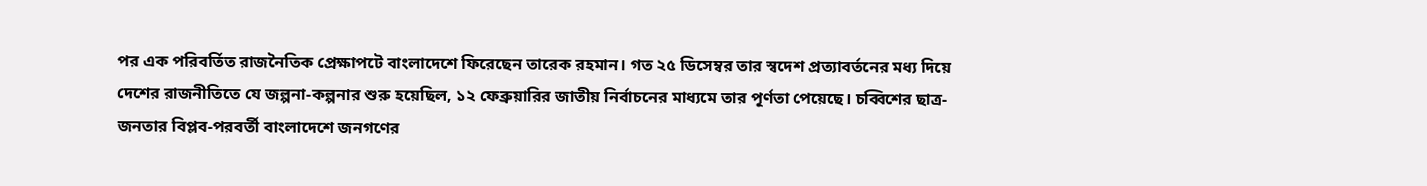পর এক পরিবর্তিত রাজনৈতিক প্রেক্ষাপটে বাংলাদেশে ফিরেছেন তারেক রহমান। গত ২৫ ডিসেম্বর তার স্বদেশ প্রত্যাবর্তনের মধ্য দিয়ে দেশের রাজনীতিতে যে জল্পনা-কল্পনার শুরু হয়েছিল, ১২ ফেব্রুয়ারির জাতীয় নির্বাচনের মাধ্যমে তার পূর্ণতা পেয়েছে। চব্বিশের ছাত্র-জনতার বিপ্লব-পরবর্তী বাংলাদেশে জনগণের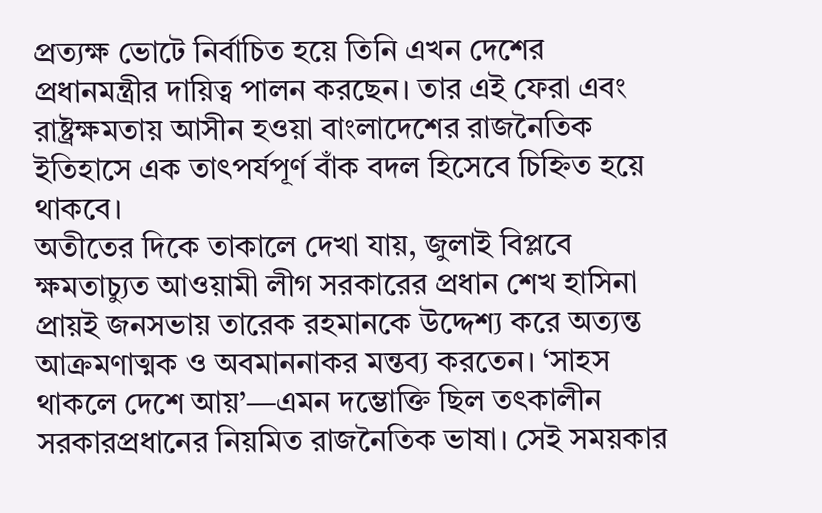প্রত্যক্ষ ভোটে নির্বাচিত হয়ে তিনি এখন দেশের প্রধানমন্ত্রীর দায়িত্ব পালন করছেন। তার এই ফেরা এবং রাষ্ট্রক্ষমতায় আসীন হওয়া বাংলাদেশের রাজনৈতিক ইতিহাসে এক তাৎপর্যপূর্ণ বাঁক বদল হিসেবে চিহ্নিত হয়ে থাকবে।
অতীতের দিকে তাকালে দেখা যায়, জুলাই বিপ্লবে ক্ষমতাচ্যুত আওয়ামী লীগ সরকারের প্রধান শেখ হাসিনা প্রায়ই জনসভায় তারেক রহমানকে উদ্দেশ্য করে অত্যন্ত আক্রমণাত্মক ও অবমাননাকর মন্তব্য করতেন। ‘সাহস থাকলে দেশে আয়’—এমন দম্ভোক্তি ছিল তৎকালীন সরকারপ্রধানের নিয়মিত রাজনৈতিক ভাষা। সেই সময়কার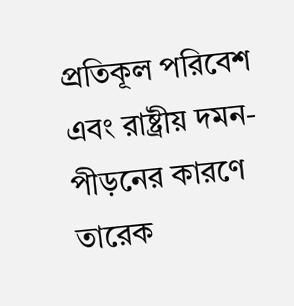প্রতিকূল পরিবেশ এবং রাষ্ট্রীয় দমন-পীড়নের কারণে তারেক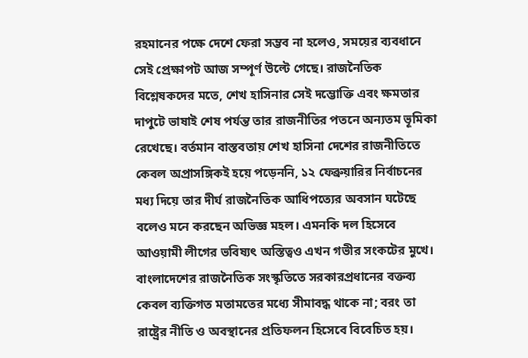রহমানের পক্ষে দেশে ফেরা সম্ভব না হলেও, সময়ের ব্যবধানে সেই প্রেক্ষাপট আজ সম্পূর্ণ উল্টে গেছে। রাজনৈতিক বিশ্লেষকদের মতে, শেখ হাসিনার সেই দম্ভোক্তি এবং ক্ষমতার দাপুটে ভাষাই শেষ পর্যন্ত তার রাজনীতির পতনে অন্যতম ভূমিকা রেখেছে। বর্তমান বাস্তবতায় শেখ হাসিনা দেশের রাজনীতিতে কেবল অপ্রাসঙ্গিকই হয়ে পড়েননি, ১২ ফেব্রুয়ারির নির্বাচনের মধ্য দিয়ে তার দীর্ঘ রাজনৈতিক আধিপত্যের অবসান ঘটেছে বলেও মনে করছেন অভিজ্ঞ মহল। এমনকি দল হিসেবে আওয়ামী লীগের ভবিষ্যৎ অস্তিত্বও এখন গভীর সংকটের মুখে।
বাংলাদেশের রাজনৈতিক সংস্কৃতিতে সরকারপ্রধানের বক্তব্য কেবল ব্যক্তিগত মতামতের মধ্যে সীমাবদ্ধ থাকে না; বরং তা রাষ্ট্রের নীতি ও অবস্থানের প্রতিফলন হিসেবে বিবেচিত হয়।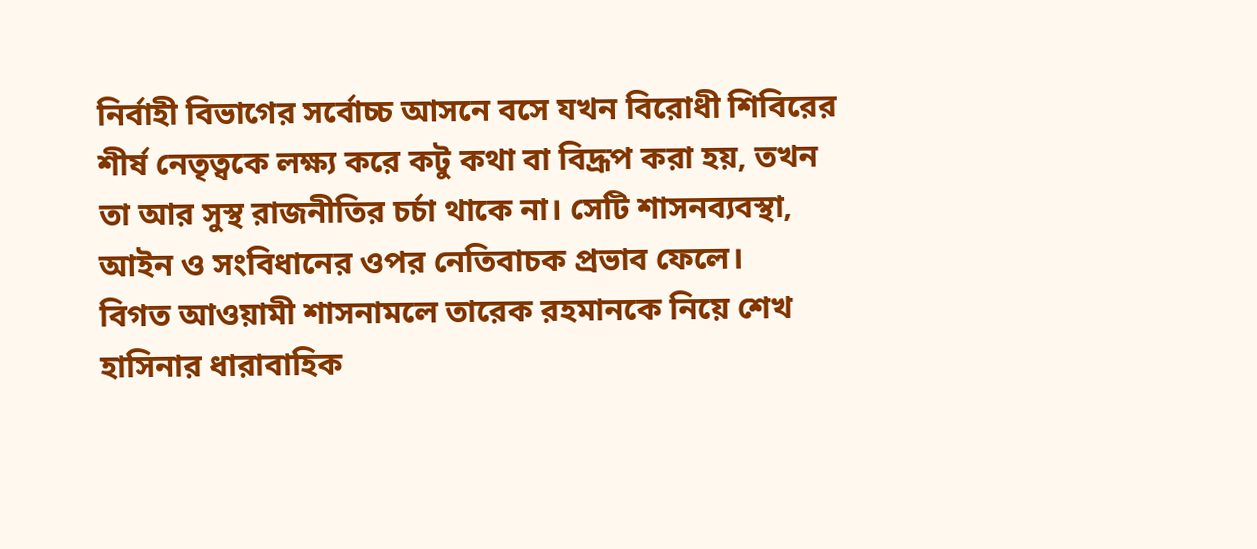নির্বাহী বিভাগের সর্বোচ্চ আসনে বসে যখন বিরোধী শিবিরের শীর্ষ নেতৃত্বকে লক্ষ্য করে কটু কথা বা বিদ্রূপ করা হয়, তখন তা আর সুস্থ রাজনীতির চর্চা থাকে না। সেটি শাসনব্যবস্থা, আইন ও সংবিধানের ওপর নেতিবাচক প্রভাব ফেলে।
বিগত আওয়ামী শাসনামলে তারেক রহমানকে নিয়ে শেখ হাসিনার ধারাবাহিক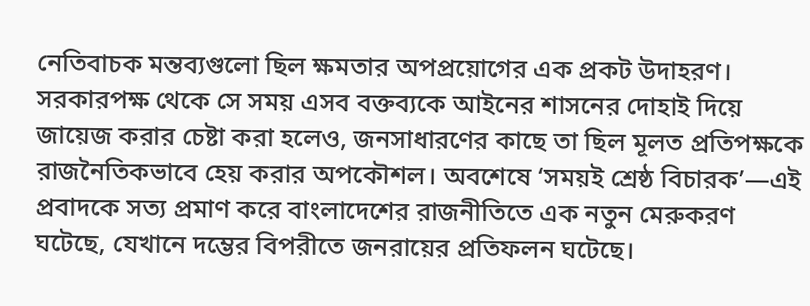নেতিবাচক মন্তব্যগুলো ছিল ক্ষমতার অপপ্রয়োগের এক প্রকট উদাহরণ। সরকারপক্ষ থেকে সে সময় এসব বক্তব্যকে আইনের শাসনের দোহাই দিয়ে জায়েজ করার চেষ্টা করা হলেও, জনসাধারণের কাছে তা ছিল মূলত প্রতিপক্ষকে রাজনৈতিকভাবে হেয় করার অপকৌশল। অবশেষে ‘সময়ই শ্রেষ্ঠ বিচারক’—এই প্রবাদকে সত্য প্রমাণ করে বাংলাদেশের রাজনীতিতে এক নতুন মেরুকরণ ঘটেছে, যেখানে দম্ভের বিপরীতে জনরায়ের প্রতিফলন ঘটেছে।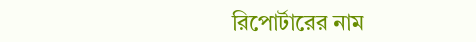রিপোর্টারের নাম